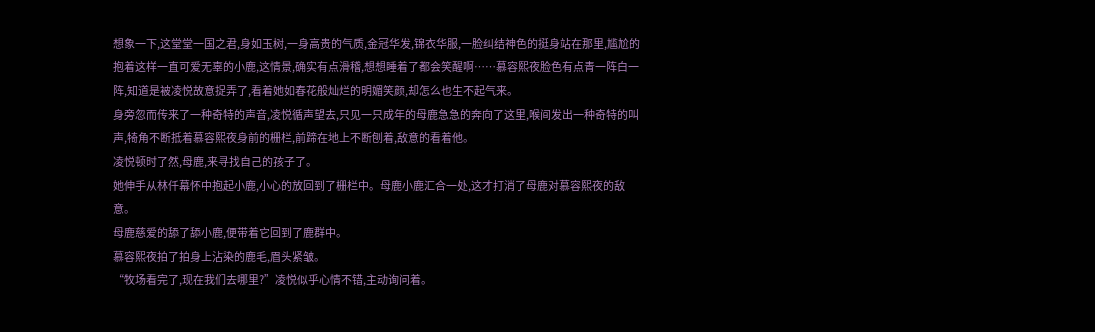想象一下,这堂堂一国之君,身如玉树,一身高贵的气质,金冠华发,锦衣华服,一脸纠结神色的挺身站在那里,尴尬的抱着这样一直可爱无辜的小鹿,这情景,确实有点滑稽,想想睡着了都会笑醒啊……慕容熙夜脸色有点青一阵白一阵,知道是被凌悦故意捉弄了,看着她如春花般灿烂的明媚笑颜,却怎么也生不起气来。
身旁忽而传来了一种奇特的声音,凌悦循声望去,只见一只成年的母鹿急急的奔向了这里,喉间发出一种奇特的叫声,犄角不断抵着慕容熙夜身前的栅栏,前蹄在地上不断刨着,敌意的看着他。
凌悦顿时了然,母鹿,来寻找自己的孩子了。
她伸手从林仟幕怀中抱起小鹿,小心的放回到了栅栏中。母鹿小鹿汇合一处,这才打消了母鹿对慕容熙夜的敌意。
母鹿慈爱的舔了舔小鹿,便带着它回到了鹿群中。
慕容熙夜拍了拍身上沾染的鹿毛,眉头紧皱。
“牧场看完了,现在我们去哪里?”凌悦似乎心情不错,主动询问着。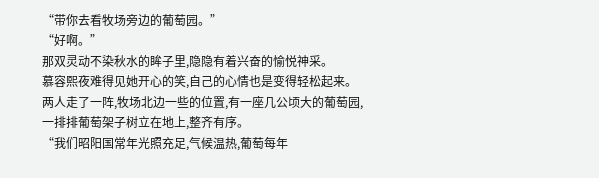“带你去看牧场旁边的葡萄园。”
“好啊。”
那双灵动不染秋水的眸子里,隐隐有着兴奋的愉悦神采。
慕容熙夜难得见她开心的笑,自己的心情也是变得轻松起来。
两人走了一阵,牧场北边一些的位置,有一座几公顷大的葡萄园,一排排葡萄架子树立在地上,整齐有序。
“我们昭阳国常年光照充足,气候温热,葡萄每年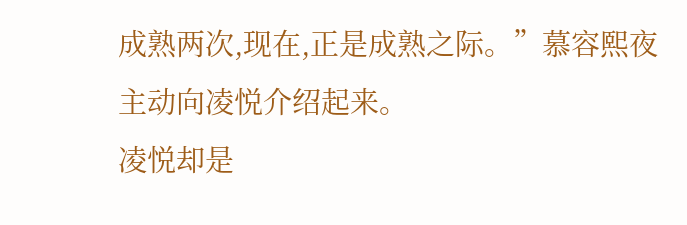成熟两次,现在,正是成熟之际。”慕容熙夜主动向凌悦介绍起来。
凌悦却是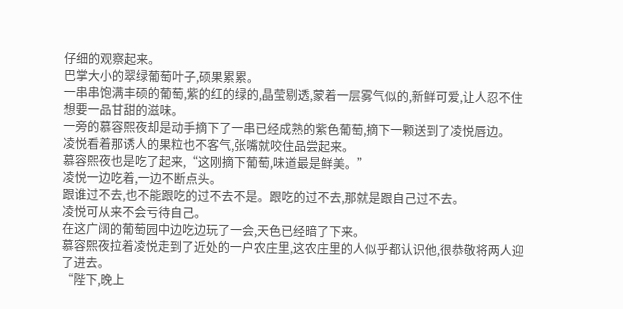仔细的观察起来。
巴掌大小的翠绿葡萄叶子,硕果累累。
一串串饱满丰硕的葡萄,紫的红的绿的,晶莹剔透,蒙着一层雾气似的,新鲜可爱,让人忍不住想要一品甘甜的滋味。
一旁的慕容熙夜却是动手摘下了一串已经成熟的紫色葡萄,摘下一颗送到了凌悦唇边。
凌悦看着那诱人的果粒也不客气,张嘴就咬住品尝起来。
慕容熙夜也是吃了起来,“这刚摘下葡萄,味道最是鲜美。”
凌悦一边吃着,一边不断点头。
跟谁过不去,也不能跟吃的过不去不是。跟吃的过不去,那就是跟自己过不去。
凌悦可从来不会亏待自己。
在这广阔的葡萄园中边吃边玩了一会,天色已经暗了下来。
慕容熙夜拉着凌悦走到了近处的一户农庄里,这农庄里的人似乎都认识他,很恭敬将两人迎了进去。
“陛下,晚上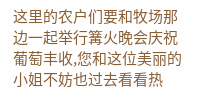这里的农户们要和牧场那边一起举行篝火晚会庆祝葡萄丰收,您和这位美丽的小姐不妨也过去看看热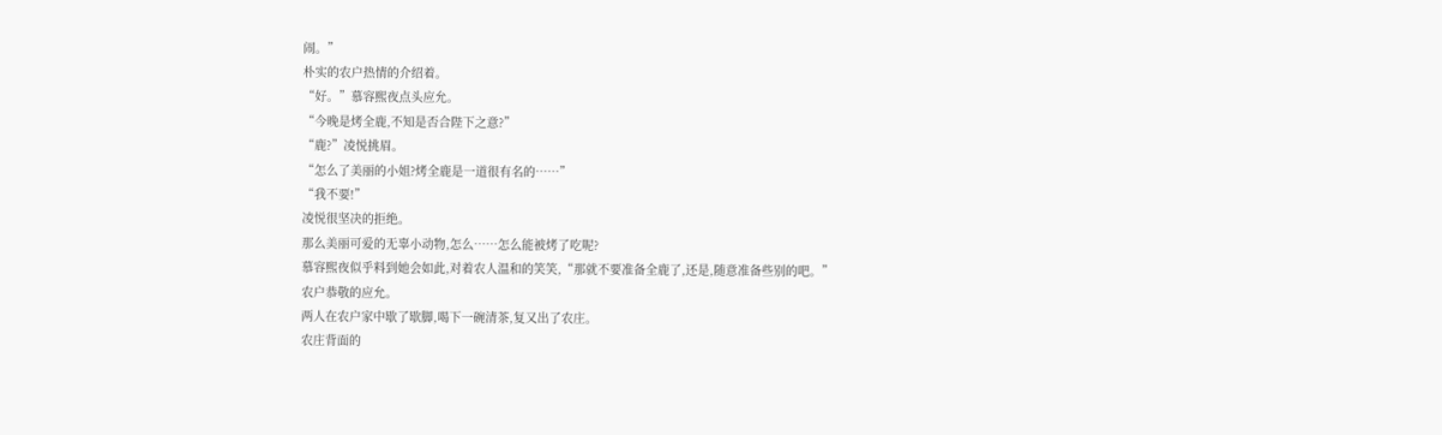闹。”
朴实的农户热情的介绍着。
“好。”慕容熙夜点头应允。
“今晚是烤全鹿,不知是否合陛下之意?”
“鹿?”凌悦挑眉。
“怎么了美丽的小姐?烤全鹿是一道很有名的……”
“我不要!”
凌悦很坚决的拒绝。
那么美丽可爱的无辜小动物,怎么……怎么能被烤了吃呢?
慕容熙夜似乎料到她会如此,对着农人温和的笑笑,“那就不要准备全鹿了,还是,随意准备些别的吧。”
农户恭敬的应允。
两人在农户家中歇了歇脚,喝下一碗清茶,复又出了农庄。
农庄背面的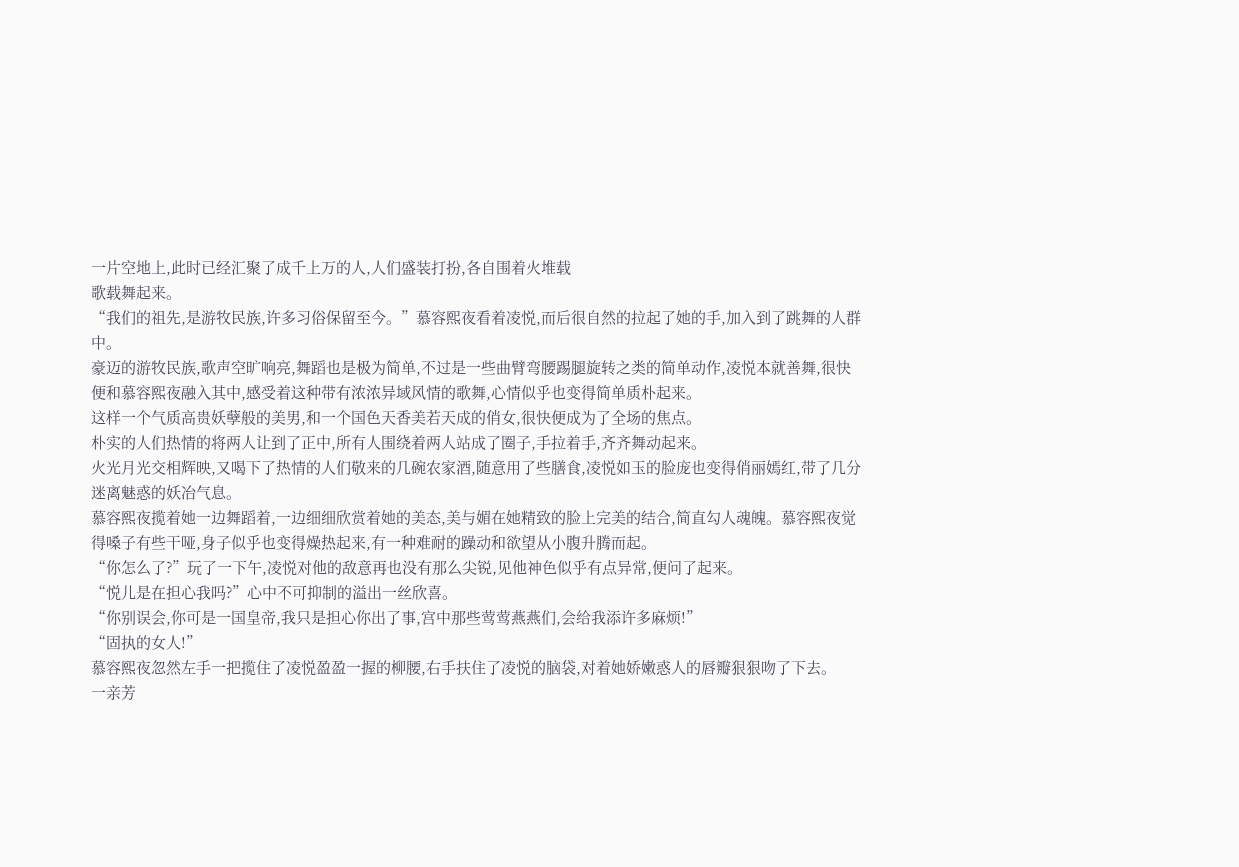一片空地上,此时已经汇聚了成千上万的人,人们盛装打扮,各自围着火堆载
歌载舞起来。
“我们的祖先,是游牧民族,许多习俗保留至今。”慕容熙夜看着凌悦,而后很自然的拉起了她的手,加入到了跳舞的人群中。
豪迈的游牧民族,歌声空旷响亮,舞蹈也是极为简单,不过是一些曲臂弯腰踢腿旋转之类的简单动作,凌悦本就善舞,很快便和慕容熙夜融入其中,感受着这种带有浓浓异域风情的歌舞,心情似乎也变得简单质朴起来。
这样一个气质高贵妖孽般的美男,和一个国色天香美若天成的俏女,很快便成为了全场的焦点。
朴实的人们热情的将两人让到了正中,所有人围绕着两人站成了圈子,手拉着手,齐齐舞动起来。
火光月光交相辉映,又喝下了热情的人们敬来的几碗农家酒,随意用了些膳食,凌悦如玉的脸庞也变得俏丽嫣红,带了几分迷离魅惑的妖冶气息。
慕容熙夜揽着她一边舞蹈着,一边细细欣赏着她的美态,美与媚在她精致的脸上完美的结合,简直勾人魂魄。慕容熙夜觉得嗓子有些干哑,身子似乎也变得燥热起来,有一种难耐的躁动和欲望从小腹升腾而起。
“你怎么了?”玩了一下午,凌悦对他的敌意再也没有那么尖锐,见他神色似乎有点异常,便问了起来。
“悦儿是在担心我吗?”心中不可抑制的溢出一丝欣喜。
“你别误会,你可是一国皇帝,我只是担心你出了事,宫中那些莺莺燕燕们,会给我添许多麻烦!”
“固执的女人!”
慕容熙夜忽然左手一把揽住了凌悦盈盈一握的柳腰,右手扶住了凌悦的脑袋,对着她娇嫩惑人的唇瓣狠狠吻了下去。
一亲芳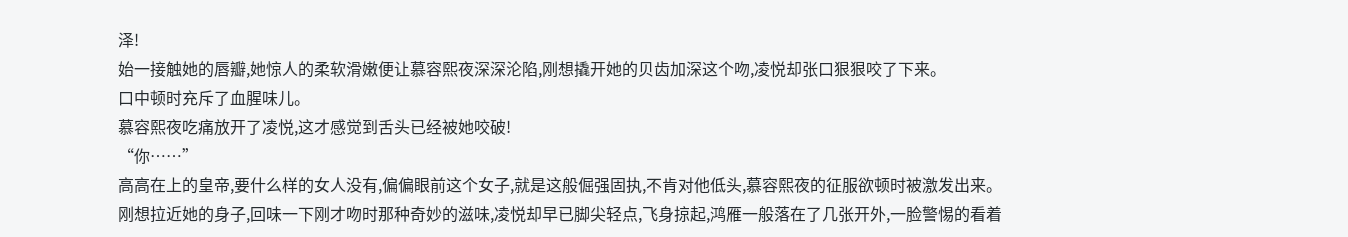泽!
始一接触她的唇瓣,她惊人的柔软滑嫩便让慕容熙夜深深沦陷,刚想撬开她的贝齿加深这个吻,凌悦却张口狠狠咬了下来。
口中顿时充斥了血腥味儿。
慕容熙夜吃痛放开了凌悦,这才感觉到舌头已经被她咬破!
“你……”
高高在上的皇帝,要什么样的女人没有,偏偏眼前这个女子,就是这般倔强固执,不肯对他低头,慕容熙夜的征服欲顿时被激发出来。
刚想拉近她的身子,回味一下刚才吻时那种奇妙的滋味,凌悦却早已脚尖轻点,飞身掠起,鸿雁一般落在了几张开外,一脸警惕的看着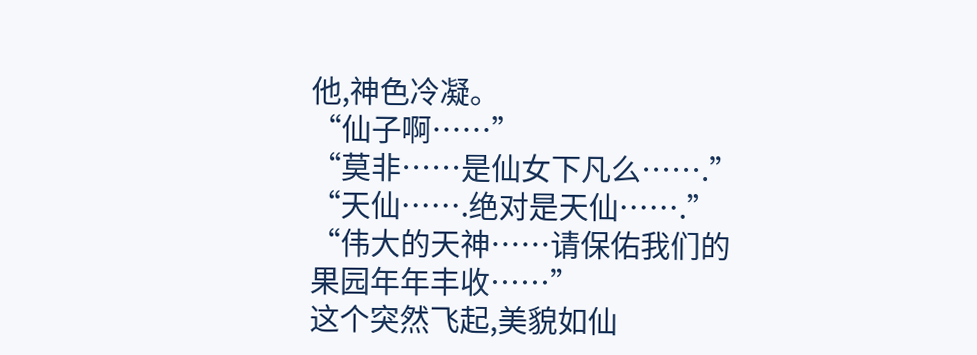他,神色冷凝。
“仙子啊……”
“莫非……是仙女下凡么…….”
“天仙…….绝对是天仙…….”
“伟大的天神……请保佑我们的果园年年丰收……”
这个突然飞起,美貌如仙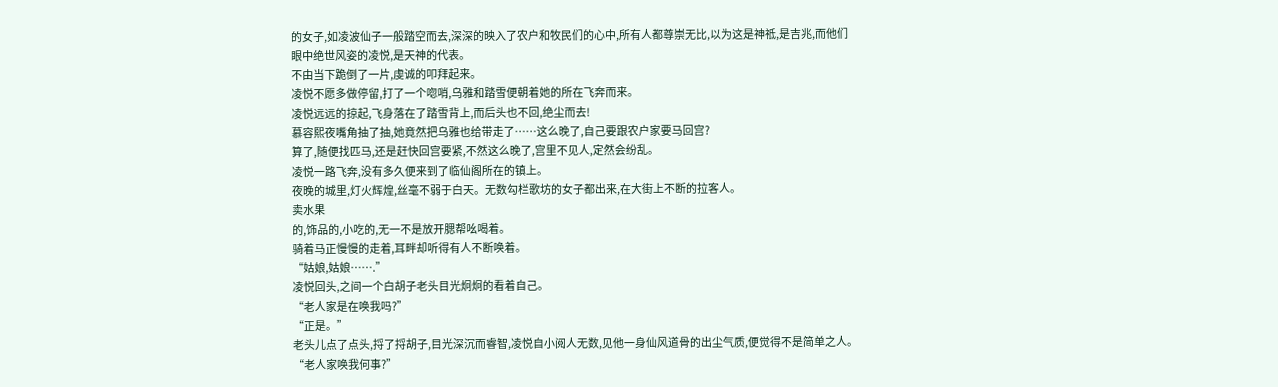的女子,如凌波仙子一般踏空而去,深深的映入了农户和牧民们的心中,所有人都尊崇无比,以为这是神祗,是吉兆,而他们眼中绝世风姿的凌悦,是天神的代表。
不由当下跪倒了一片,虔诚的叩拜起来。
凌悦不愿多做停留,打了一个唿哨,乌雅和踏雪便朝着她的所在飞奔而来。
凌悦远远的掠起,飞身落在了踏雪背上,而后头也不回,绝尘而去!
慕容熙夜嘴角抽了抽,她竟然把乌雅也给带走了……这么晚了,自己要跟农户家要马回宫?
算了,随便找匹马,还是赶快回宫要紧,不然这么晚了,宫里不见人,定然会纷乱。
凌悦一路飞奔,没有多久便来到了临仙阁所在的镇上。
夜晚的城里,灯火辉煌,丝毫不弱于白天。无数勾栏歌坊的女子都出来,在大街上不断的拉客人。
卖水果
的,饰品的,小吃的,无一不是放开腮帮吆喝着。
骑着马正慢慢的走着,耳畔却听得有人不断唤着。
“姑娘,姑娘…….”
凌悦回头,之间一个白胡子老头目光炯炯的看着自己。
“老人家是在唤我吗?”
“正是。”
老头儿点了点头,捋了捋胡子,目光深沉而睿智,凌悦自小阅人无数,见他一身仙风道骨的出尘气质,便觉得不是简单之人。
“老人家唤我何事?”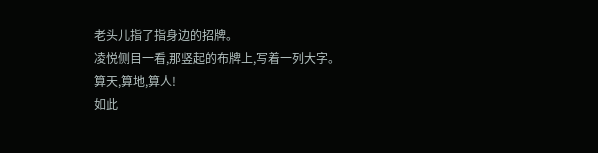老头儿指了指身边的招牌。
凌悦侧目一看,那竖起的布牌上,写着一列大字。
算天,算地,算人!
如此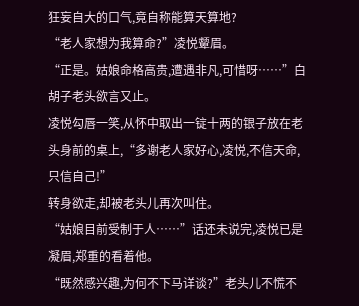狂妄自大的口气,竟自称能算天算地?
“老人家想为我算命?”凌悦颦眉。
“正是。姑娘命格高贵,遭遇非凡,可惜呀……”白胡子老头欲言又止。
凌悦勾唇一笑,从怀中取出一锭十两的银子放在老头身前的桌上,“多谢老人家好心,凌悦,不信天命,只信自己!”
转身欲走,却被老头儿再次叫住。
“姑娘目前受制于人……”话还未说完,凌悦已是凝眉,郑重的看着他。
“既然感兴趣,为何不下马详谈?”老头儿不慌不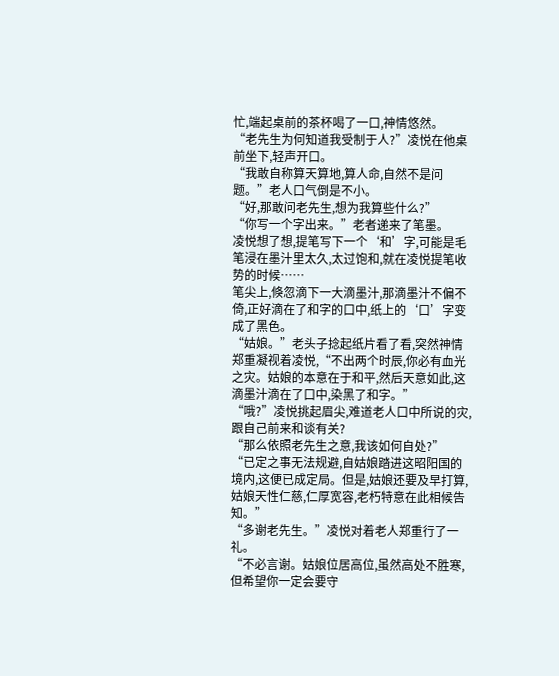忙,端起桌前的茶杯喝了一口,神情悠然。
“老先生为何知道我受制于人?”凌悦在他桌前坐下,轻声开口。
“我敢自称算天算地,算人命,自然不是问题。”老人口气倒是不小。
“好,那敢问老先生,想为我算些什么?”
“你写一个字出来。”老者递来了笔墨。
凌悦想了想,提笔写下一个‘和’字,可能是毛笔浸在墨汁里太久,太过饱和,就在凌悦提笔收势的时候……
笔尖上,倏忽滴下一大滴墨汁,那滴墨汁不偏不倚,正好滴在了和字的口中,纸上的‘口’字变成了黑色。
“姑娘。”老头子捻起纸片看了看,突然神情郑重凝视着凌悦,“不出两个时辰,你必有血光之灾。姑娘的本意在于和平,然后天意如此,这滴墨汁滴在了口中,染黑了和字。”
“哦?”凌悦挑起眉尖,难道老人口中所说的灾,跟自己前来和谈有关?
“那么依照老先生之意,我该如何自处?”
“已定之事无法规避,自姑娘踏进这昭阳国的境内,这便已成定局。但是,姑娘还要及早打算,姑娘天性仁慈,仁厚宽容,老朽特意在此相候告知。”
“多谢老先生。”凌悦对着老人郑重行了一礼。
“不必言谢。姑娘位居高位,虽然高处不胜寒,但希望你一定会要守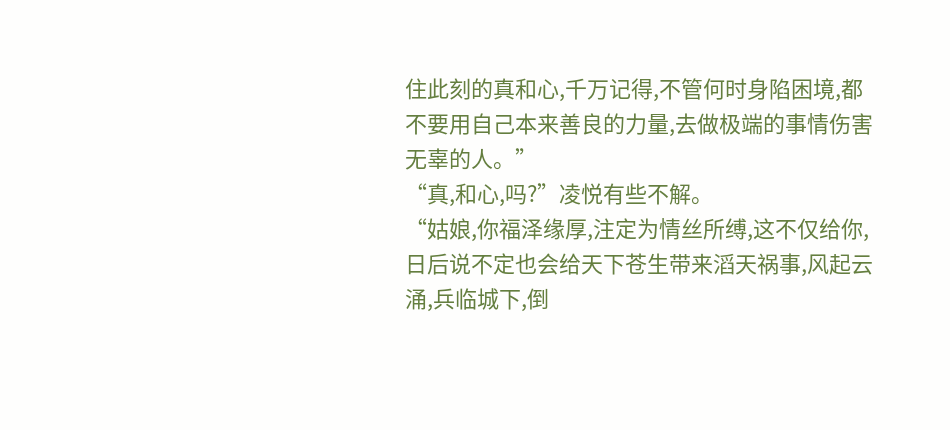住此刻的真和心,千万记得,不管何时身陷困境,都不要用自己本来善良的力量,去做极端的事情伤害无辜的人。”
“真,和心,吗?”凌悦有些不解。
“姑娘,你福泽缘厚,注定为情丝所缚,这不仅给你,日后说不定也会给天下苍生带来滔天祸事,风起云涌,兵临城下,倒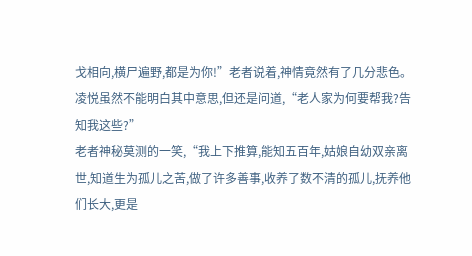戈相向,横尸遍野,都是为你!”老者说着,神情竟然有了几分悲色。
凌悦虽然不能明白其中意思,但还是问道,“老人家为何要帮我?告知我这些?”
老者神秘莫测的一笑,“我上下推算,能知五百年,姑娘自幼双亲离世,知道生为孤儿之苦,做了许多善事,收养了数不清的孤儿,抚养他们长大,更是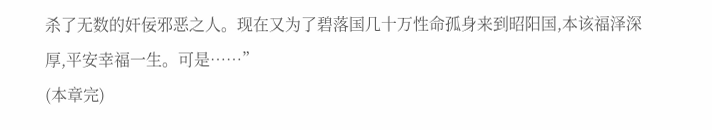杀了无数的奸佞邪恶之人。现在又为了碧落国几十万性命孤身来到昭阳国,本该福泽深厚,平安幸福一生。可是……”
(本章完)